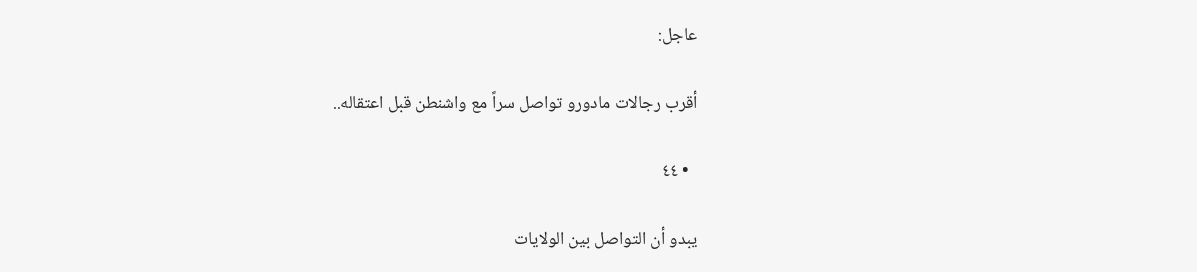عاجل:

أقرب رجالات مادورو تواصل سراً مع واشنطن قبل اعتقاله..

  • ٤٤

يبدو أن التواصل بين الولايات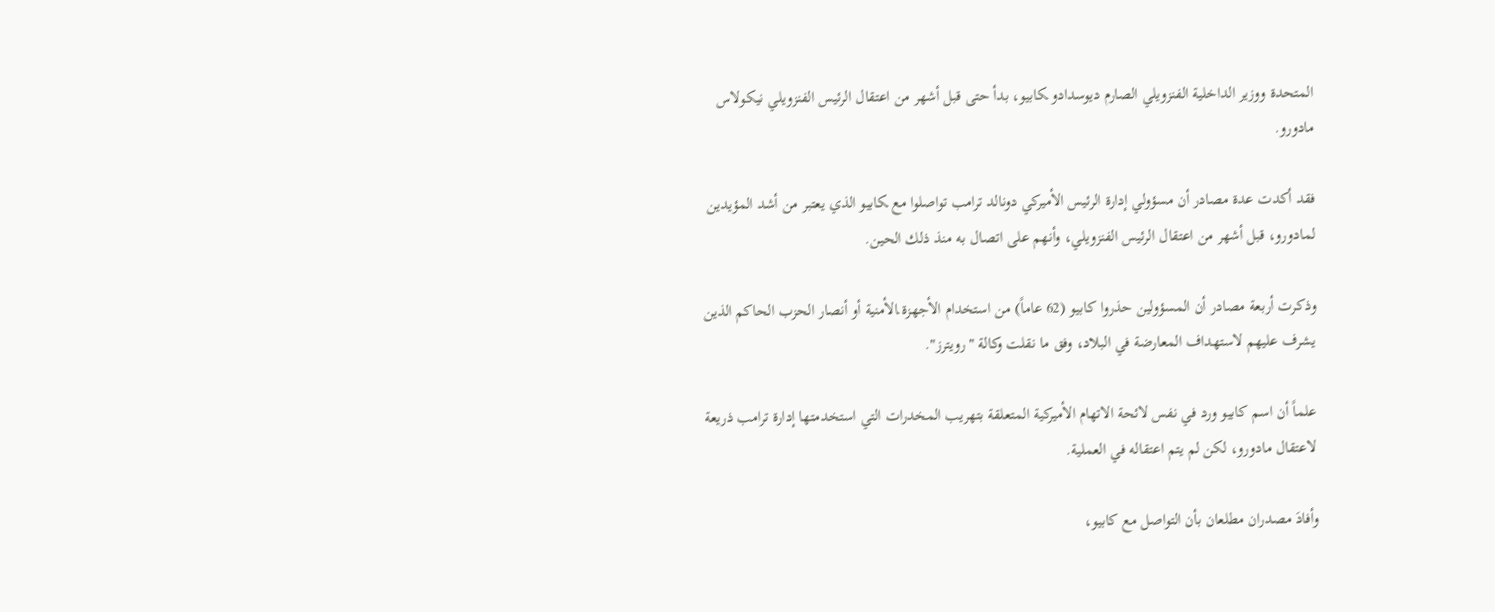المتحدة ووزير الداخلية الفنزويلي الصارم ديوسدادو ‍كابيو، بدأ حتى قبل أشهر من اعتقال الرئيس الفنزويلي نيكولاس مادورو.

فقد أكدت عدة مصادر أن مسؤولي إدارة الرئيس الأميركي دونالد ترامب تواصلوا مع ‍كابيو الذي يعتبر من أشد المؤيدين لمادورو، قبل أشهر من اعتقال الرئيس الفنزويلي، وأنهم على اتصال به منذ ذلك الحين.

وذكرت أربعة مصادر أن المسؤولين حذروا كابيو (62 عاماً) من استخدام الأجهزة ‍الأمنية أو أنصار الحزب الحاكم الذين يشرف عليهم لاستهداف المعارضة في البلاد، وفق ما نقلت وكالة "رويترز".

علماً أن اسم كابيو ورد في نفس لائحة الاتهام الأميركية المتعلقة بتهريب المخدرات التي استخدمتها إدارة ترامب ذريعة لاعتقال مادورو، لكن لم يتم اعتقاله في العملية.

وأفادَ مصدران مطلعان بأن التواصل مع كابيو،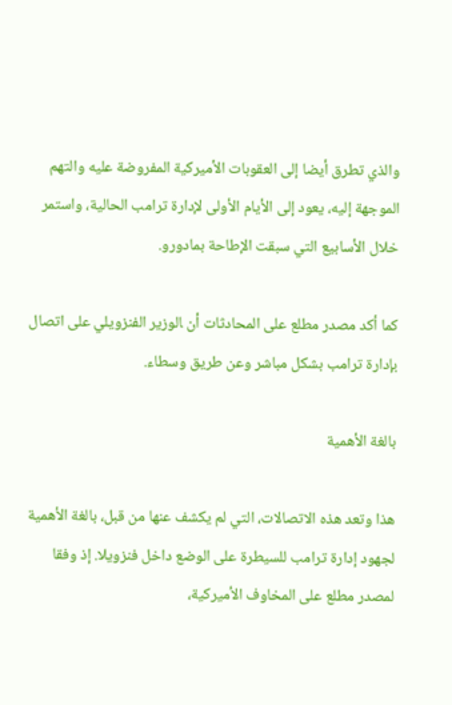والذي تطرق أيضا إلى العقوبات الأميركية المفروضة عليه والتهم الموجهة إليه، يعود إلى الأيام الأولى لإدارة ترامب الحالية، واستمر خلال الأسابيع التي سبقت الإطاحة بمادورو.

كما أكد مصدر مطلع على المحادثات أن ‍الوزير الفنزويلي على اتصال بإدارة ترامب بشكل مباشر وعن طريق وسطاء.

بالغة الأهمية

هذا وتعد هذه الاتصالات، التي لم يكشف عنها من قبل، بالغة الأهمية لجهود إدارة ترامب للسيطرة على الوضع داخل فنزويلا. إذ وفقا لمصدر مطلع على المخاوف الأميركية،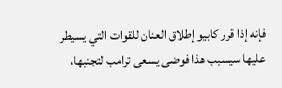فإنه إذا قرر كابيو إطلاق العنان للقوات التي يسيطر عليها سيسبب هذا فوضى يسعى ترامب لتجنبها،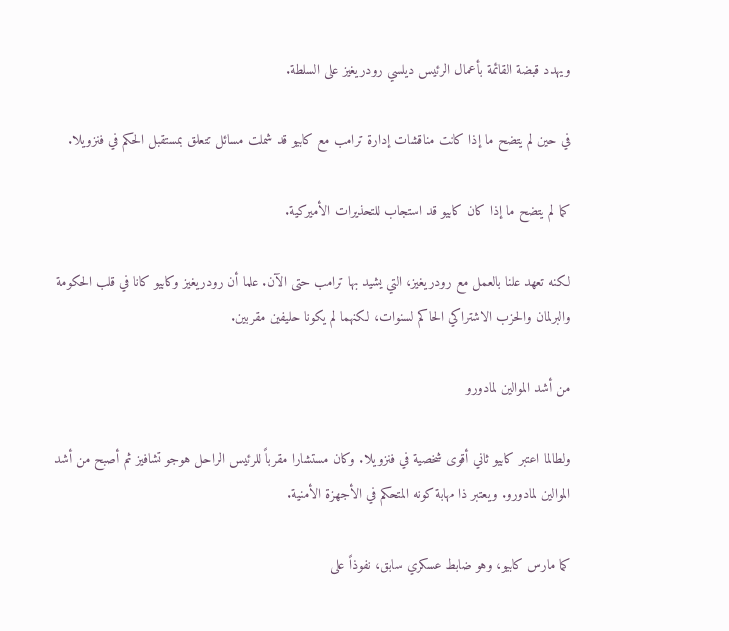ويهدد قبضة القائمة بأعمال الرئيس ديلسي رودريغيز على السلطة.

في حين لم يتضح ما إذا كانت مناقشات إدارة ترامب مع كابيو قد شملت مسائل تتعلق بمستقبل الحكم في فنزويلا.

كما لم يتضح ما إذا كان كابيو قد استجاب للتحذيرات الأميركية.

لكنه تعهد علنا بالعمل مع رودريغيز، التي يشيد بها ترامب حتى الآن. علما أن رودريغيز وكابيو كانا في قلب الحكومة والبرلمان والحزب الاشتراكي الحاكم لسنوات، لكنهما لم يكونا حليفين مقربين.

من أشد الموالين لمادورو

ولطالما اعتبر كابيو ثاني أقوى شخصية في فنزويلا. وكان مستشارا مقرباً للرئيس الراحل هوجو تشافيز ثم أصبح من أشد الموالين لمادورو. ويعتبر ذا مهابة كونه المتحكم في الأجهزة الأمنية.

كما مارس كابيو، وهو ضابط ‌عسكري سابق، نفوذاً على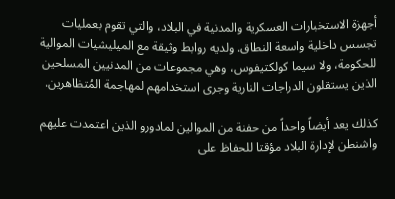أجهزة الاستخبارات العسكرية والمدنية في البلاد، والتي تقوم بعمليات تجسس داخلية واسعة النطاق. ولديه روابط وثيقة مع الميليشيات الموالية للحكومة، ولا سيما كولكتيفوس، وهي مجموعات من المدنيين المسلحين الذين يستقلون الدراجات النارية وجرى استخدامهم لمهاجمة المُتظاهرين.

كذلك يعد أيضاً واحداً من حفنة من الموالين لمادورو الذين اعتمدت عليهم واشنطن لإدارة البلاد مؤقتا للحفاظ على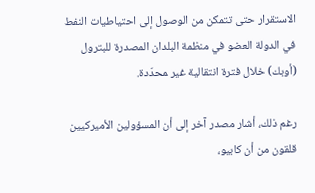الاستقرار حتى تتمكن من الوصول إلى احتياطيات النفط في الدولة العضو في منظمة البلدان المصدرة للبترول (أوبك) خلال فترة انتقالية غير ‍محدّدة.

رغم ذلك، أشار مصدر آخر إلى أن المسؤولين الأميركيين قلقون من أن كابيو،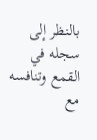بالنظر إلى سجله في القمع وتنافسه مع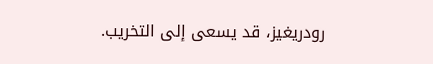رودريغيز، قد يسعى إلى التخريب.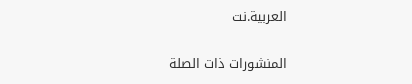العربية.نت

المنشورات ذات الصلة